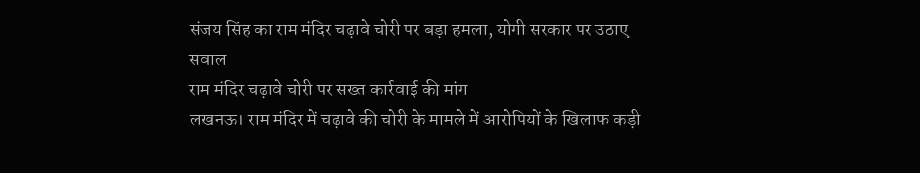संजय सिंह का राम मंदिर चढ़ावे चोरी पर बड़ा हमला, योगी सरकार पर उठाए सवाल
राम मंदिर चढ़ावे चोरी पर सख्त कार्रवाई की मांग
लखनऊ। राम मंदिर में चढ़ावे की चोरी के मामले में आरोपियों के खिलाफ कड़ी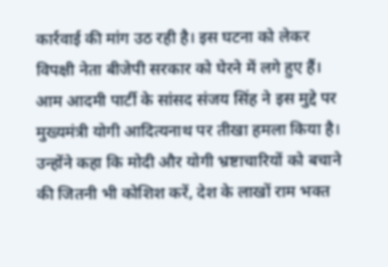कार्रवाई की मांग उठ रही है। इस घटना को लेकर विपक्षी नेता बीजेपी सरकार को घेरने में लगे हुए हैं। आम आदमी पार्टी के सांसद संजय सिंह ने इस मुद्दे पर मुख्यमंत्री योगी आदित्यनाथ पर तीखा हमला किया है। उन्होंने कहा कि मोदी और योगी भ्रष्टाचारियों को बचाने की जितनी भी कोशिश करें, देश के लाखों राम भक्त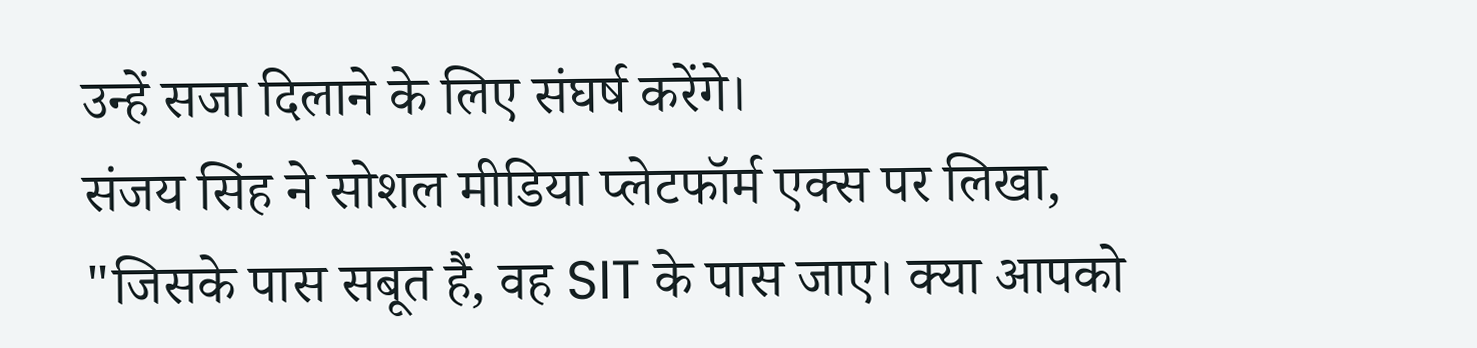उन्हें सजा दिलाने के लिए संघर्ष करेंगे।
संजय सिंह ने सोशल मीडिया प्लेटफॉर्म एक्स पर लिखा, "जिसके पास सबूत हैं, वह SIT के पास जाए। क्या आपको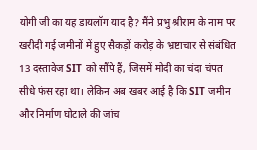योगी जी का यह डायलॉग याद है? मैंने प्रभु श्रीराम के नाम पर खरीदी गई जमीनों में हुए सैकड़ों करोड़ के भ्रष्टाचार से संबंधित 13 दस्तावेज SIT को सौंपे हैं, जिसमें मोदी का चंदा चंपत सीधे फंस रहा था। लेकिन अब खबर आई है कि SIT जमीन और निर्माण घोटाले की जांच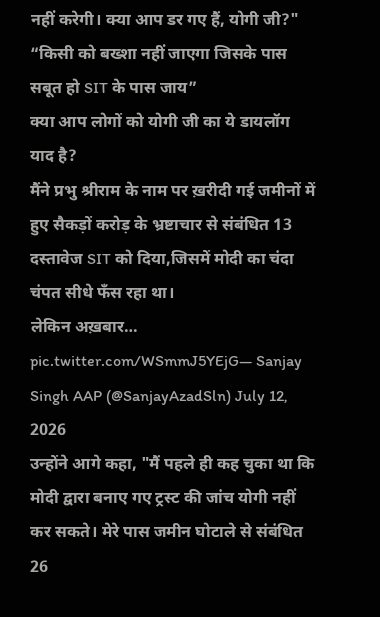नहीं करेगी। क्या आप डर गए हैं, योगी जी?"
“किसी को बख्शा नहीं जाएगा जिसके पास सबूत हो SIT के पास जाय”
क्या आप लोगों को योगी जी का ये डायलॉग याद है?
मैंने प्रभु श्रीराम के नाम पर ख़रीदी गई जमीनों में हुए सैकड़ों करोड़ के भ्रष्टाचार से संबंधित 13 दस्तावेज SIT को दिया,जिसमें मोदी का चंदा चंपत सीधे फँस रहा था।
लेकिन अख़बार… pic.twitter.com/WSmmJ5YEjG— Sanjay Singh AAP (@SanjayAzadSln) July 12, 2026
उन्होंने आगे कहा, "मैं पहले ही कह चुका था कि मोदी द्वारा बनाए गए ट्रस्ट की जांच योगी नहीं कर सकते। मेरे पास जमीन घोटाले से संबंधित 26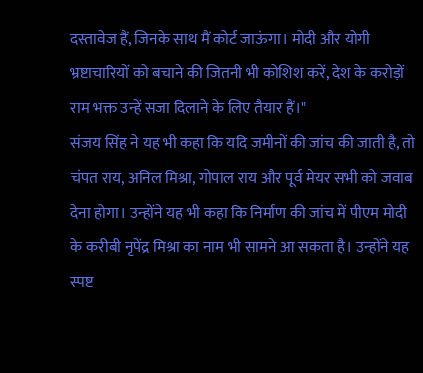दस्तावेज हैं, जिनके साथ मैं कोर्ट जाऊंगा। मोदी और योगी भ्रष्टाचारियों को बचाने की जितनी भी कोशिश करें, देश के करोड़ों राम भक्त उन्हें सजा दिलाने के लिए तैयार हैं।"
संजय सिंह ने यह भी कहा कि यदि जमीनों की जांच की जाती है, तो चंपत राय, अनिल मिश्रा, गोपाल राय और पूर्व मेयर सभी को जवाब देना होगा। उन्होंने यह भी कहा कि निर्माण की जांच में पीएम मोदी के करीबी नृपेंद्र मिश्रा का नाम भी सामने आ सकता है। उन्होंने यह स्पष्ट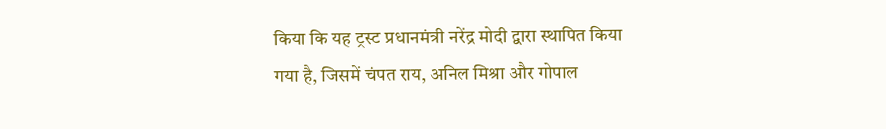किया कि यह ट्रस्ट प्रधानमंत्री नरेंद्र मोदी द्वारा स्थापित किया गया है, जिसमें चंपत राय, अनिल मिश्रा और गोपाल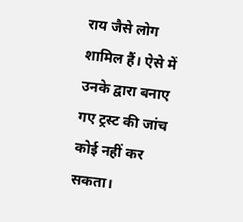राय जैसे लोग शामिल हैं। ऐसे में उनके द्वारा बनाए गए ट्रस्ट की जांच कोई नहीं कर सकता।